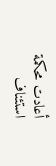أعادت محكمة استئناف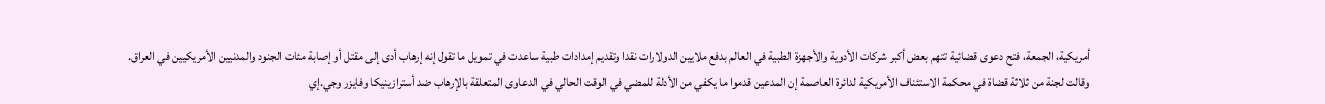أمريكية، الجمعة، فتح دعوى قضائية تتهم بعض أكبر شركات الأدوية والأجهزة الطبية في العالم بدفع ملايين الدولارات نقدا وتقديم إمدادات طبية ساعدت في تمويل ما تقول إنه إرهاب أدى إلى مقتل أو إصابة مئات الجنود والمدنيين الأمريكيين في العراق.
وقالت لجنة من ثلاثة قضاة في محكمة الاستئناف الأمريكية لدائرة العاصمة إن المدعين قدموا ما يكفي من الأدلة للمضي في الوقت الحالي في الدعاوى المتعلقة بالإرهاب ضد أسترازينيكا وفايزر وجي.إي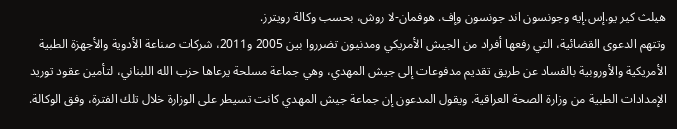هيلث كير يو.إس.إيه وجونسون اند جونسون وإف. هوفمان-لا روش، بحسب وكالة رويترز.
وتتهم الدعوى القضائية، التي رفعها أفراد من الجيش الأمريكي ومدنيون تضرروا بين 2005 و2011، شركات صناعة الأدوية والأجهزة الطبية الأمريكية والأوروبية بالفساد عن طريق تقديم مدفوعات إلى جيش المهدي، وهي جماعة مسلحة يرعاها حزب الله اللبناني، لتأمين عقود توريد الإمدادات الطبية من وزارة الصحة العراقية. ويقول المدعون إن جماعة جيش المهدي كانت تسيطر على الوزارة خلال تلك الفترة، وفق الوكالة.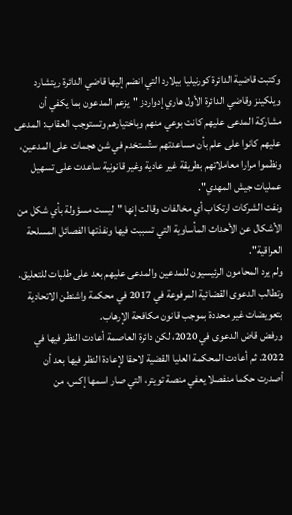وكتبت قاضية الدائرة كورنيليا بيلارد التي انضم إليها قاضي الدائرة ريتشارد ويلكينز وقاضي الدائرة الأول هاري إدواردز "يزعم المدعون بما يكفي أن مشاركة المدعى عليهم كانت بوعي منهم وباختيارهم وتستوجب العقاب: المدعى عليهم كانوا على علم بأن مساعدتهم ستُستخدم في شن هجمات على المدعين، ونظموا مرارا معاملاتهم بطريقة غير عادية وغير قانونية ساعدت على تسهيل عمليات جيش المهدي".
ونفت الشركات ارتكاب أي مخالفات وقالت إنها "ليست مسؤولة بأي شكل من الأشكال عن الأحداث المأساوية التي تسببت فيها ونفذتها الفصائل المسلحة العراقية".
ولم يرد المحامون الرئيسيون للمدعين والمدعى عليهم بعد على طلبات للتعليق.
وتطالب الدعوى القضائية المرفوعة في 2017 في محكمة واشنطن الاتحادية بتعويضات غير محددة بموجب قانون مكافحة الإرهاب.
ورفض قاض الدعوى في 2020، لكن دائرة العاصمة أعادت النظر فيها في 2022. ثم أعادت المحكمة العليا القضية لاحقا لإعادة النظر فيها بعد أن أصدرت حكما منفصلا يعفي منصة تويتر، التي صار اسمها إكس، من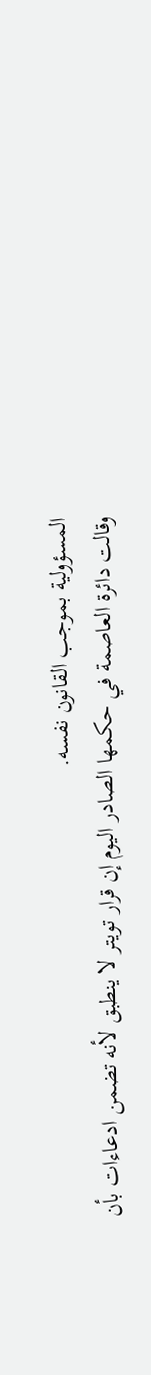المسؤولية بموجب القانون نفسه.
وقالت دائرة العاصمة في حكمها الصادر اليوم إن قرار تويتر لا ينطبق لأنه تضمن ادعاءات بأن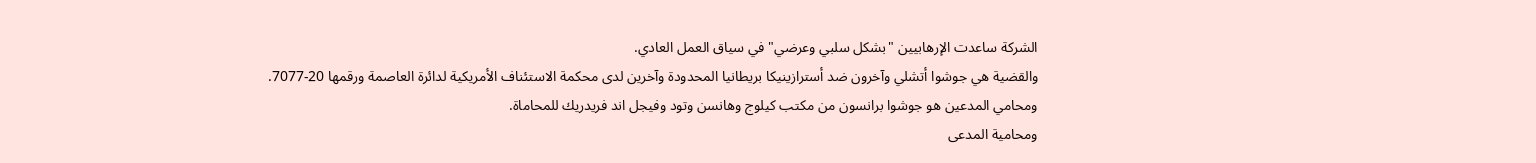الشركة ساعدت الإرهابيين "بشكل سلبي وعرضي" في سياق العمل العادي.
والقضية هي جوشوا أتشلي وآخرون ضد أسترازينيكا بريطانيا المحدودة وآخرين لدى محكمة الاستئناف الأمريكية لدائرة العاصمة ورقمها 20-7077.
ومحامي المدعين هو جوشوا برانسون من مكتب كيلوج وهانسن وتود وفيجل اند فريدريك للمحاماة.
ومحامية المدعى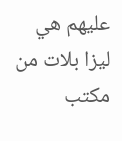عليهم هي ليزا بلات من مكتب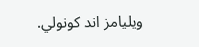ويليامز اند كونولي.